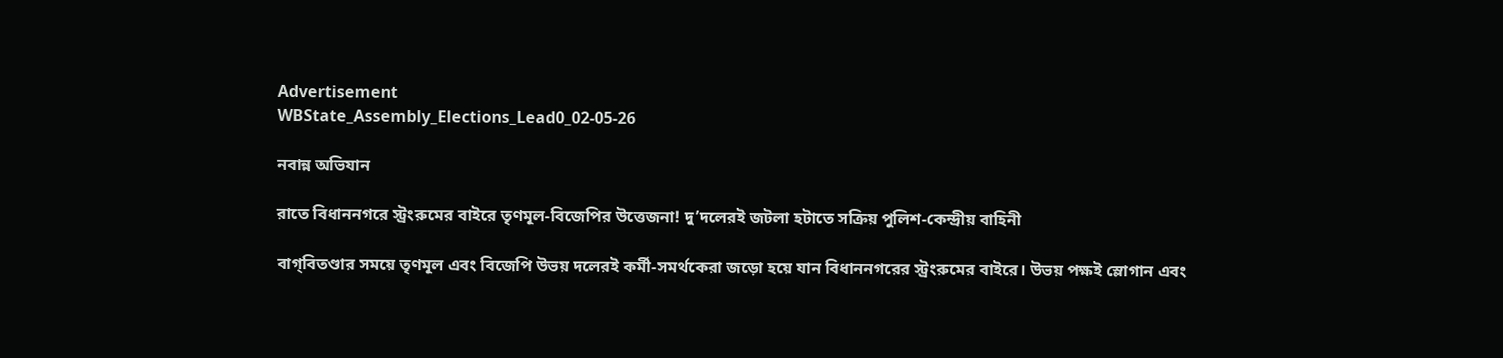Advertisement
WBState_Assembly_Elections_Lead0_02-05-26

নবান্ন অভিযান

রাতে বিধাননগরে স্ট্রংরুমের বাইরে তৃণমূল-বিজেপির উত্তেজনা! দু’দলেরই জটলা হটাতে সক্রিয় পুলিশ-কেন্দ্রীয় বাহিনী

বাগ্‌বিতণ্ডার সময়ে তৃণমূল এবং বিজেপি উভয় দলেরই কর্মী-সমর্থকেরা জড়ো হয়ে যান বিধাননগরের স্ট্রংরুমের বাইরে। উভয় পক্ষই স্লোগান এবং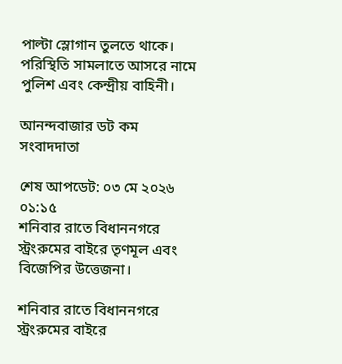পাল্টা স্লোগান তুলতে থাকে। পরিস্থিতি সামলাতে আসরে নামে পুলিশ এবং কেন্দ্রীয় বাহিনী।

আনন্দবাজার ডট কম সংবাদদাতা

শেষ আপডেট: ০৩ মে ২০২৬ ০১:১৫
শনিবার রাতে বিধাননগরে স্ট্রংরুমের বাইরে তৃণমূল এবং বিজেপির উত্তেজনা।

শনিবার রাতে বিধাননগরে স্ট্রংরুমের বাইরে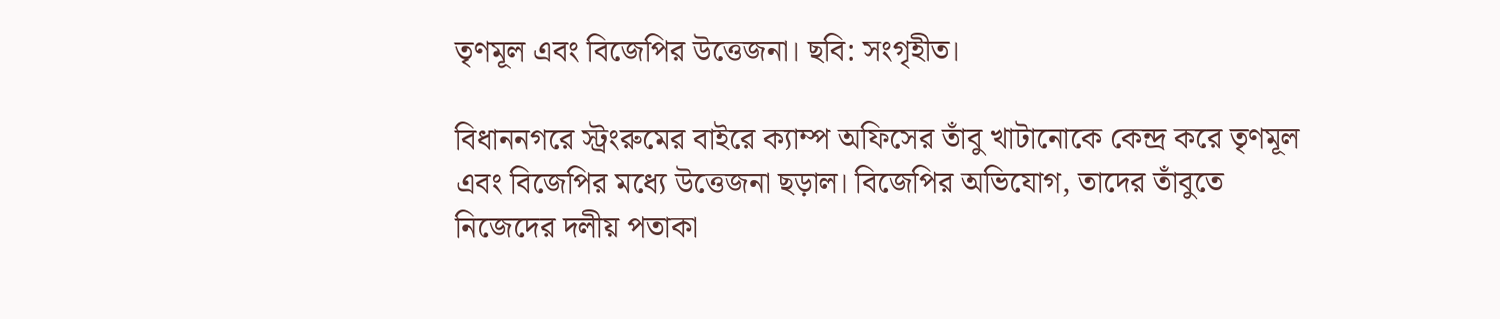তৃণমূল এবং বিজেপির উত্তেজনা। ছবি: সংগৃহীত।

বিধাননগরে স্ট্রংরুমের বাইরে ক্যাম্প অফিসের তাঁবু খাটানোকে কেন্দ্র করে তৃণমূল এবং বিজেপির মধ্যে উত্তেজনা ছড়াল। বিজেপির অভিযোগ, তাদের তাঁবুতে নিজেদের দলীয় পতাকা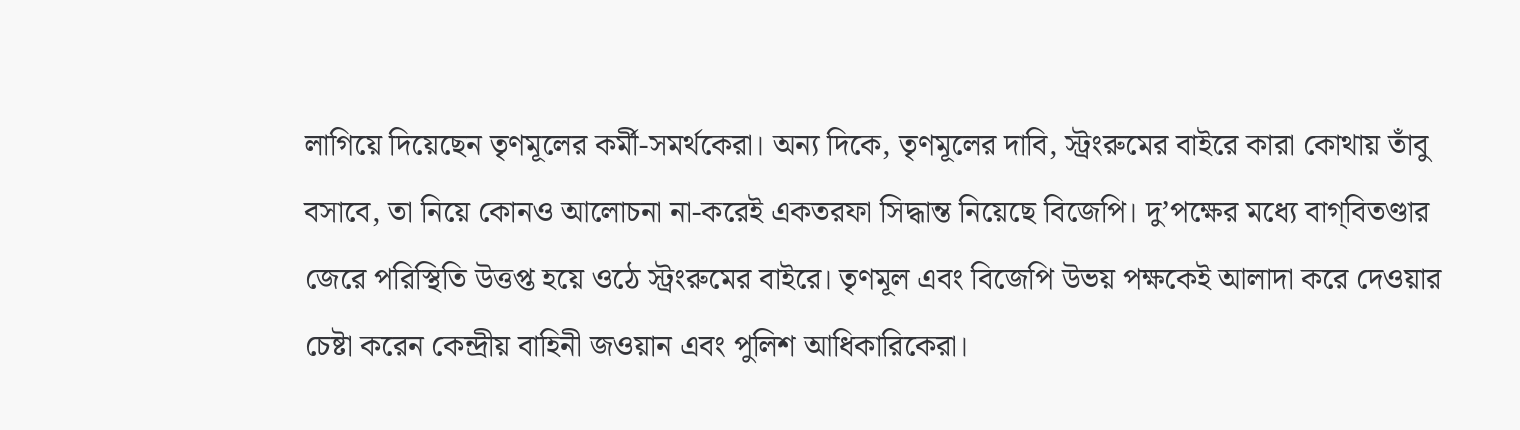লাগিয়ে দিয়েছেন তৃণমূলের কর্মী-সমর্থকেরা। অন্য দিকে, তৃণমূলের দাবি, স্ট্রংরুমের বাইরে কারা কোথায় তাঁবু বসাবে, তা নিয়ে কোনও আলোচনা না-করেই একতরফা সিদ্ধান্ত নিয়েছে বিজেপি। দু’পক্ষের মধ্যে বাগ্‌বিতণ্ডার জেরে পরিস্থিতি উত্তপ্ত হয়ে ওঠে স্ট্রংরুমের বাইরে। তৃণমূল এবং বিজেপি উভয় পক্ষকেই আলাদা করে দেওয়ার চেষ্টা করেন কেন্দ্রীয় বাহিনী জওয়ান এবং পুলিশ আধিকারিকেরা।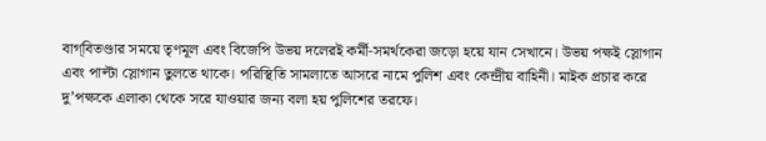বাগ্‌বিতণ্ডার সময়ে তৃণমূল এবং বিজেপি উভয় দলেরই কর্মী-সমর্থকেরা জড়ো হয়ে যান সেখানে। উভয় পক্ষই স্লোগান এবং পাল্টা স্লোগান তুলতে থাকে। পরিস্থিতি সামলাতে আসরে নামে পুলিশ এবং কেন্দ্রীয় বাহিনী। মাইক প্রচার করে দু’পক্ষকে এলাকা থেকে সরে যাওয়ার জন্য বলা হয় পুলিশের তরফে।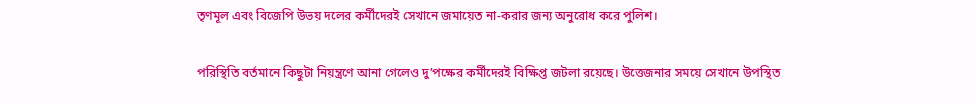তৃণমূল এবং বিজেপি উভয় দলের কর্মীদেরই সেখানে জমায়েত না-করার জন্য অনুরোধ করে পুলিশ।

পরিস্থিতি বর্তমানে কিছুটা নিয়ন্ত্রণে আনা গেলেও দু’পক্ষের কর্মীদেরই বিক্ষিপ্ত জটলা রয়েছে। উত্তেজনার সময়ে সেখানে উপস্থিত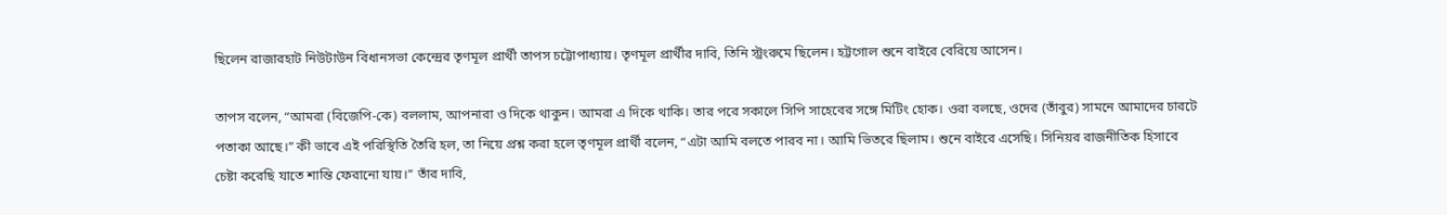ছিলেন রাজারহাট নিউটাউন বিধানসভা কেন্দ্রের তৃণমূল প্রার্থী তাপস চট্টোপাধ্যায়। তৃণমূল প্রার্থীর দাবি, তিনি স্ট্রংরুমে ছিলেন। হট্টগোল শুনে বাইরে বেরিয়ে আসেন।

তাপস বলেন, “আমরা (বিজেপি-কে) বললাম, আপনারা ও দিকে থাকুন। আমরা এ দিকে থাকি। তার পরে সকালে সিপি সাহেবের সঙ্গে মিটিং হোক। ওরা বলছে, ওদের (তাঁবুর) সামনে আমাদের চারটে পতাকা আছে।” কী ভাবে এই পরিস্থিতি তৈরি হল, তা নিয়ে প্রশ্ন করা হলে তৃণমূল প্রার্থী বলেন, “এটা আমি বলতে পারব না। আমি ভিতরে ছিলাম। শুনে বাইরে এসেছি। সিনিয়র রাজনীতিক হিসাবে চেষ্টা করেছি যাতে শান্তি ফেরানো যায়।” তাঁর দাবি,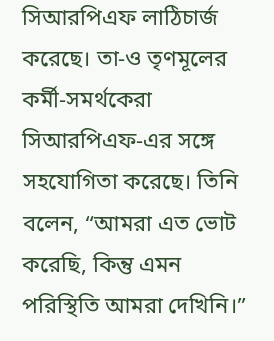সিআরপিএফ লাঠিচার্জ করেছে। তা-ও তৃণমূলের কর্মী-সমর্থকেরা সিআরপিএফ-এর সঙ্গে সহযোগিতা করেছে। তিনি বলেন, “আমরা এত ভোট করেছি, কিন্তু এমন পরিস্থিতি আমরা দেখিনি।”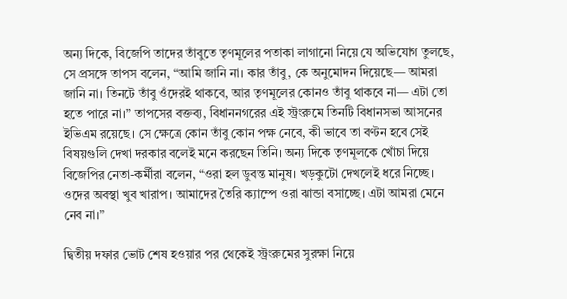অন্য দিকে, বিজেপি তাদের তাঁবুতে তৃণমূলের পতাকা লাগানো নিয়ে যে অভিযোগ তুলছে, সে প্রসঙ্গে তাপস বলেন, “আমি জানি না। কার তাঁবু, কে অনুমোদন দিয়েছে— আমরা জানি না। তিনটে তাঁবু ওঁদেরই থাকবে, আর তৃণমূলের কোনও তাঁবু থাকবে না— এটা তো হতে পারে না।” তাপসের বক্তব্য, বিধাননগরের এই স্ট্রংরুমে তিনটি বিধানসভা আসনের ইভিএম রয়েছে। সে ক্ষেত্রে কোন তাঁবু কোন পক্ষ নেবে, কী ভাবে তা বণ্টন হবে সেই বিষয়গুলি দেখা দরকার বলেই মনে করছেন তিনি। অন্য দিকে তৃণমূলকে খোঁচা দিয়ে বিজেপির নেতা-কর্মীরা বলেন, “ওরা হল ডুবন্ত মানুষ। খড়কুটো দেখলেই ধরে নিচ্ছে। ওদের অবস্থা খুব খারাপ। আমাদের তৈরি ক্যাম্পে ওরা ঝান্ডা বসাচ্ছে। এটা আমরা মেনে নেব না।”

দ্বিতীয় দফার ভোট শেষ হওয়ার পর থেকেই স্ট্রংরুমের সুরক্ষা নিয়ে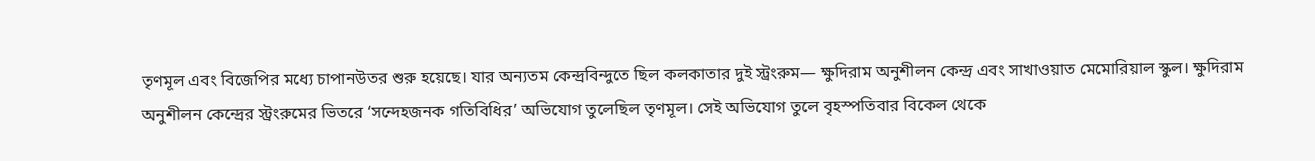তৃণমূল এবং বিজেপির মধ্যে চাপানউতর শুরু হয়েছে। যার অন্যতম কেন্দ্রবিন্দুতে ছিল কলকাতার দুই স্ট্রংরুম— ক্ষুদিরাম অনুশীলন কেন্দ্র এবং সাখাওয়াত মেমোরিয়াল স্কুল। ক্ষুদিরাম অনুশীলন কেন্দ্রের স্ট্রংরুমের ভিতরে ‘সন্দেহজনক গতিবিধির’ অভিযোগ তুলেছিল তৃণমূল। সেই অভিযোগ তুলে বৃহস্পতিবার বিকেল থেকে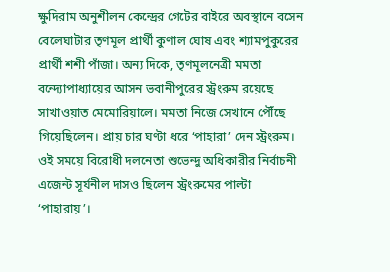ক্ষুদিরাম অনুশীলন কেন্দ্রের গেটের বাইরে অবস্থানে বসেন বেলেঘাটার তৃণমূল প্রার্থী কুণাল ঘোষ এবং শ্যামপুকুরের প্রার্থী শশী পাঁজা। অন্য দিকে, তৃণমূলনেত্রী মমতা বন্দ্যোপাধ্যায়ের আসন ভবানীপুরের স্ট্রংরুম রয়েছে সাখাওয়াত মেমোরিয়ালে। মমতা নিজে সেখানে পৌঁছে গিয়েছিলেন। প্রায় চার ঘণ্টা ধরে ‘পাহারা’ দেন স্ট্রংরুম। ওই সময়ে বিরোধী দলনেতা শুভেন্দু অধিকারীর নির্বাচনী এজেন্ট সূর্যনীল দাসও ছিলেন স্ট্রংরুমের পাল্টা ‘পাহারায়’।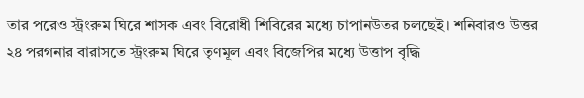তার পরেও স্ট্রংরুম ঘিরে শাসক এবং বিরোধী শিবিরের মধ্যে চাপানউতর চলছেই। শনিবারও উত্তর ২৪ পরগনার বারাসতে স্ট্রংরুম ঘিরে তৃণমূল এবং বিজেপির মধ্যে উত্তাপ বৃদ্ধি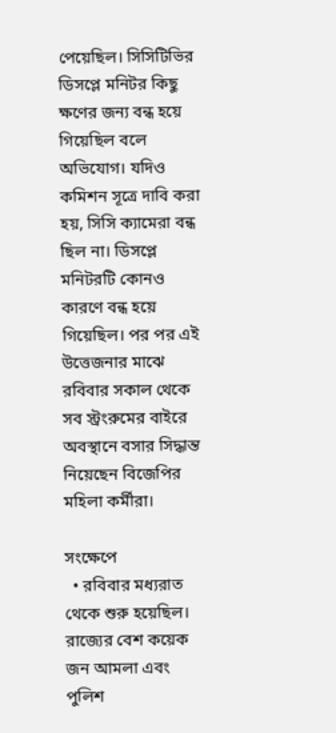পেয়েছিল। সিসিটিভির ডিসপ্লে মনিটর কিছু ক্ষণের জন্য বন্ধ হয়ে গিয়েছিল বলে অভিযোগ। যদিও কমিশন সূত্রে দাবি করা হয়, সিসি ক্যামেরা বন্ধ ছিল না। ডিসপ্লে মনিটরটি কোনও কারণে বন্ধ হয়ে গিয়েছিল। পর পর এই উত্তেজনার মাঝে রবিবার সকাল থেকে সব স্ট্রংরুমের বাইরে অবস্থানে বসার সিদ্ধান্ত নিয়েছেন বিজেপির মহিলা কর্মীরা।

সংক্ষেপে
  • রবিবার মধ্যরাত থেকে শুরু হয়েছিল। রাজ্যের বেশ কয়েক জন আমলা এবং পুলিশ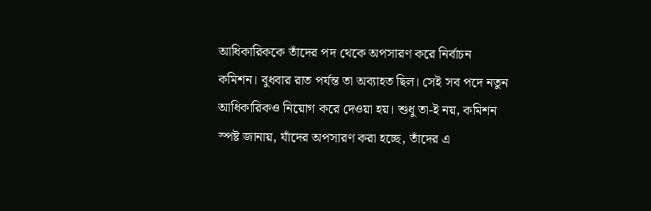আধিকারিককে তাঁদের পদ থেকে অপসারণ করে নির্বাচন কমিশন। বুধবার রাত পর্যন্ত তা অব্যাহত ছিল। সেই সব পদে নতুন আধিকারিকও নিয়োগ করে দেওয়া হয়। শুধু তা-ই নয়, কমিশন স্পষ্ট জানায়, যাঁদের অপসারণ করা হচ্ছে, তাঁদের এ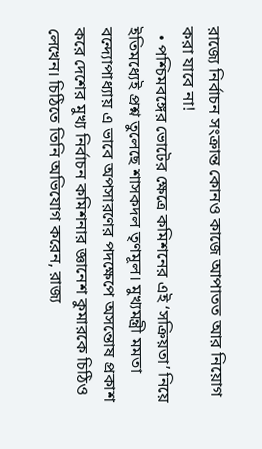রাজ্যে নির্বাচন সংক্রান্ত কোনও কাজে আপাতত আর নিয়োগ করা যাবে না!
  • পশ্চিমবঙ্গের ভোটের ক্ষেত্রে কমিশনের এই ‘সক্রিয়তা’ নিয়ে ইতিমধ্যেই প্রশ্ন তুলেছে শাসকদল তৃণমূল। মুখ্যমন্ত্রী মমতা বন্দ্যোপাধ্যায় এ ভাবে অপসারণের পদক্ষেপে অসন্তোষ প্রকাশ করে দেশের মুখ্য নির্বাচন কমিশনার জ্ঞানেশ কুমারকে চিঠিও লেখেন। চিঠিতে তিনি অভিযোগ করেন, রাজ্য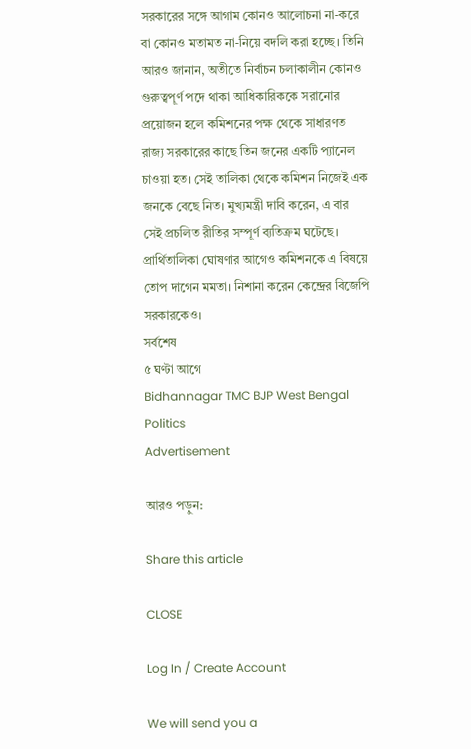সরকারের সঙ্গে আগাম কোনও আলোচনা না-করে বা কোনও মতামত না-নিয়ে বদলি করা হচ্ছে। তিনি আরও জানান, অতীতে নির্বাচন চলাকালীন কোনও গুরুত্বপূর্ণ পদে থাকা আধিকারিককে সরানোর প্রয়োজন হলে কমিশনের পক্ষ থেকে সাধারণত রাজ্য সরকারের কাছে তিন জনের একটি প্যানেল চাওয়া হত। সেই তালিকা থেকে কমিশন নিজেই এক জনকে বেছে নিত। মুখ্যমন্ত্রী দাবি করেন, এ বার সেই প্রচলিত রীতির সম্পূর্ণ ব্যতিক্রম ঘটেছে। প্রার্থিতালিকা ঘোষণার আগেও কমিশনকে এ বিষয়ে তোপ দাগেন মমতা। নিশানা করেন কেন্দ্রের বিজেপি সরকারকেও।
সর্বশেষ
৫ ঘণ্টা আগে
Bidhannagar TMC BJP West Bengal Politics
Advertisement

আরও পড়ুন:

Share this article

CLOSE

Log In / Create Account

We will send you a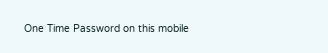One Time Password on this mobile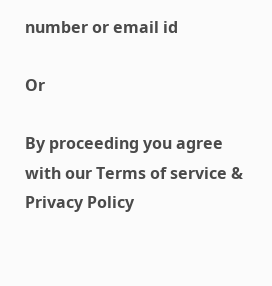number or email id

Or

By proceeding you agree with our Terms of service & Privacy Policy